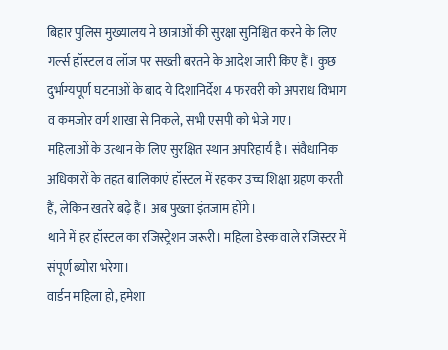बिहार पुलिस मुख्यालय ने छात्राओं की सुरक्षा सुनिश्चित करने के लिए गर्ल्स हॉस्टल व लॉज पर सख्ती बरतने के आदेश जारी किए हैं। कुछ दुर्भाग्यपूर्ण घटनाओं के बाद ये दिशानिर्देश 4 फरवरी को अपराध विभाग व कमजोर वर्ग शाखा से निकले, सभी एसपी को भेजे गए।
महिलाओं के उत्थान के लिए सुरक्षित स्थान अपरिहार्य है। संवैधानिक अधिकारों के तहत बालिकाएं हॉस्टल में रहकर उच्च शिक्षा ग्रहण करती हैं, लेकिन खतरे बढ़े हैं। अब पुख्ता इंतजाम होंगे।
थाने में हर हॉस्टल का रजिस्ट्रेशन जरूरी। महिला डेस्क वाले रजिस्टर में संपूर्ण ब्योरा भरेगा।
वार्डन महिला हो, हमेशा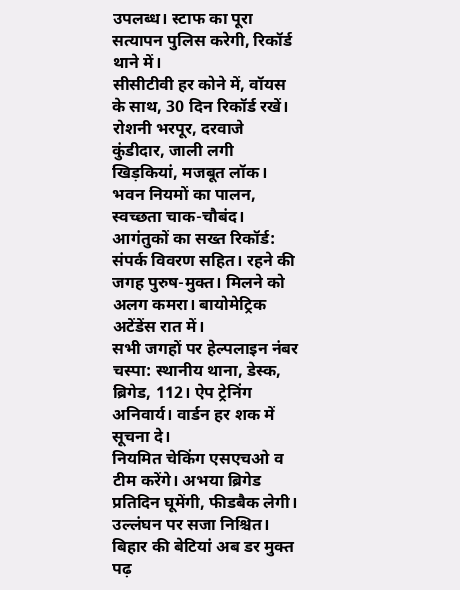उपलब्ध। स्टाफ का पूरा सत्यापन पुलिस करेगी, रिकॉर्ड थाने में।
सीसीटीवी हर कोने में, वॉयस के साथ, 30 दिन रिकॉर्ड रखें। रोशनी भरपूर, दरवाजे कुंडीदार, जाली लगी खिड़कियां, मजबूत लॉक। भवन नियमों का पालन, स्वच्छता चाक-चौबंद।
आगंतुकों का सख्त रिकॉर्ड: संपर्क विवरण सहित। रहने की जगह पुरुष-मुक्त। मिलने को अलग कमरा। बायोमेट्रिक अटेंडेंस रात में।
सभी जगहों पर हेल्पलाइन नंबर चस्पा: स्थानीय थाना, डेस्क, ब्रिगेड, 112। ऐप ट्रेनिंग अनिवार्य। वार्डन हर शक में सूचना दे।
नियमित चेकिंग एसएचओ व टीम करेंगे। अभया ब्रिगेड प्रतिदिन घूमेंगी, फीडबैक लेगी। उल्लंघन पर सजा निश्चित। बिहार की बेटियां अब डर मुक्त पढ़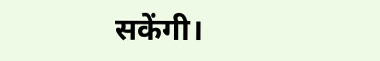सकेंगी।